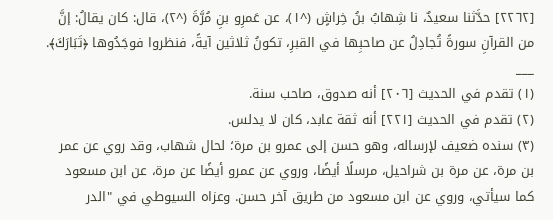[٢٢٦٢] حدَّثنا سعيدٌ، نا شِهابُ بنُ خِراشٍ (^١)، عن عَمرِو بنِ مُرَّةَ (^٢)، قال: كان يقالُ: إنَّ من القرآنِ سورةً تُجادِلُ عن صاحبِها في القبرِ، تكونُ ثلاثين آيةً، فنظروا فوجَدُوها ﴿تَبَارَكَ﴾.
___
(١) تقدم في الحديث [٢٠٦] أنه صدوق، صاحب سنة.
(٢) تقدم في الحديث [٢٢١] أنه ثقة عابد، كان لا يدلس.
(٣) سنده ضعيف لإرساله، وهو حسن إلى عمرو بن مرة؛ لحال شهاب، وقد روي عن عمر بن مرة، عن مرة بن شراحيل، مرسلًا أيضًا، وروي عن عمرو أيضًا عن مرة، عن ابن مسعود كما سيأتي، وروي عن ابن مسعود من طريق آخر حسن. وعزاه السيوطي في "الدر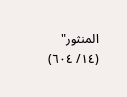المنثور" (١٤/ ٦٠٤)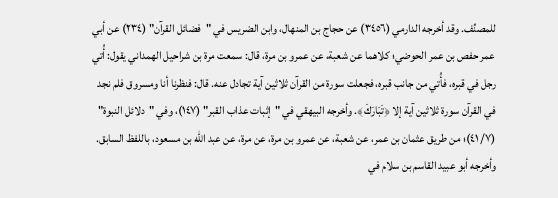للمصنِّف. وقد أخرجه الدارمي (٣٤٥٦) عن حجاج بن المنهال، وابن الضريس في "فضائل القرآن" (٢٣٤) عن أبي عمر حفص بن عمر الحوضي؛ كلاهما عن شعبة، عن عمرو بن مرة، قال: سمعت مرة بن شراحيل الهمداني يقول: أُتي رجل في قبره، فأُتي من جانب قبره، فجعلت سورة من القرآن ثلاثين آية تجادل عنه. قال: فنظرنا أنا ومسروق فلم نجد في القرآن سورة ثلاثين آية إلا ﴿تَبَارَكَ﴾. وأخرجه البيهقي في "إثبات عذاب القبر" (١٤٧)، وفي "دلائل النبوة" (٧/ ٤١)؛ من طريق عثمان بن عمر، عن شعبة، عن عمرو بن مرة، عن مرة، عن عبد الله بن مسعود، باللفظ السابق. وأخرجه أبو عبيد القاسم بن سلام في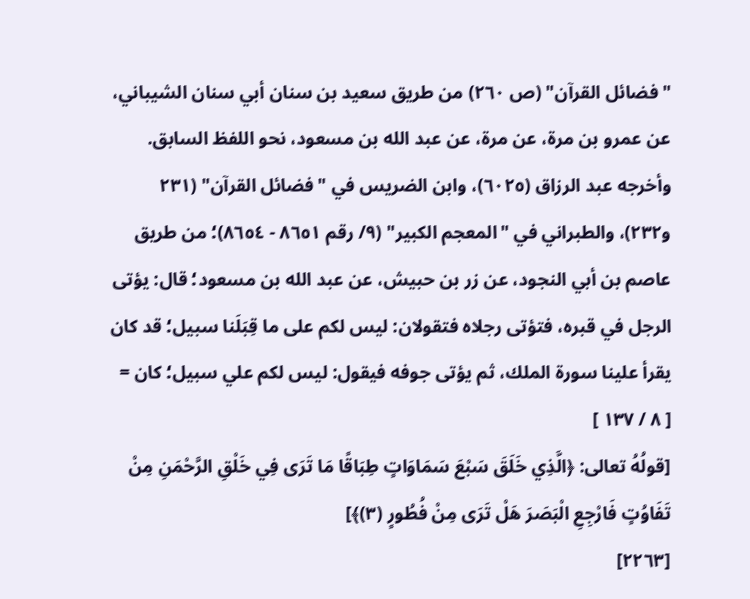"فضائل القرآن" (ص ٢٦٠) من طريق سعيد بن سنان أبي سنان الشيباني، عن عمرو بن مرة، عن مرة، عن عبد الله بن مسعود، نحو اللفظ السابق. وأخرجه عبد الرزاق (٦٠٢٥)، وابن الضريس في "فضائل القرآن" (٢٣١ و٢٣٢)، والطبراني في "المعجم الكبير" (٩/ رقم ٨٦٥١ - ٨٦٥٤)؛ من طريق عاصم بن أبي النجود، عن زر بن حبيش، عن عبد الله بن مسعود؛ قال: يؤتى الرجل في قبره، فتؤتى رجلاه فتقولان: ليس لكم على ما قِبَلَنا سبيل؛ قد كان يقرأ علينا سورة الملك، ثم يؤتى جوفه فيقول: ليس لكم علي سبيل؛ كان =
[ ٨ / ١٣٧ ]
[قولُهُ تعالى: ﴿الَّذِي خَلَقَ سَبْعَ سَمَاوَاتٍ طِبَاقًا مَا تَرَى فِي خَلْقِ الرَّحْمَنِ مِنْ تَفَاوُتٍ فَارْجِعِ الْبَصَرَ هَلْ تَرَى مِنْ فُطُورٍ (٣)﴾]
[٢٢٦٣]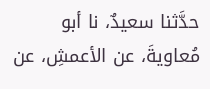حدَّثنا سعيدٌ، نا أبو مُعاويةَ، عن الأعمشِ، عن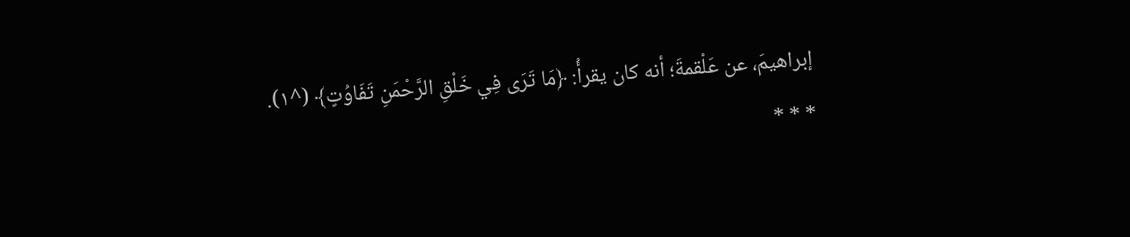إبراهيمَ، عن عَلْقمةَ؛ أنه كان يقرأُ: ﴿مَا تَرَى فِي خَلْقِ الرَّحْمَنِ تَفَاوُتٍ﴾ (^١).
* * *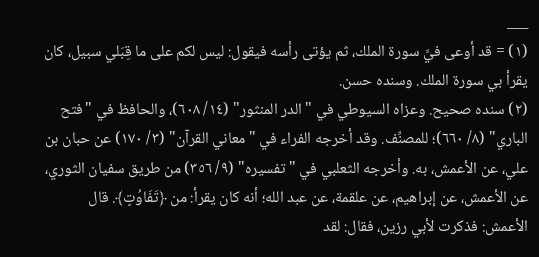___
(١) = قد أوعى فيَّ سورة الملك، ثم يؤتى رأسه فيقول: ليس لكم على ما قِبَلي سبيل، كان يقرأ بي سورة الملك. وسنده حسن.
(٢) سنده صحيح. وعزاه السيوطي في "الدر المنثور" (١٤/ ٦٠٨)، والحافظ في "فتح الباري" (٨/ ٦٦٠)؛ للمصنِّف. وقد أخرجه الفراء في "معاني القرآن" (٣/ ١٧٠) عن حبان بن علي، عن الأعمش، به. وأخرجه الثعلبي في "تفسيره" (٩/ ٣٥٦) من طريق سفيان الثوري، عن الأعمش، عن إبراهيم، عن علقمة، عن عبد الله؛ أنه كان يقرأ: من ﴿تَفَاوُتٍ﴾. قال الأعمش: فذكرت لأبي رزين، فقال: لقد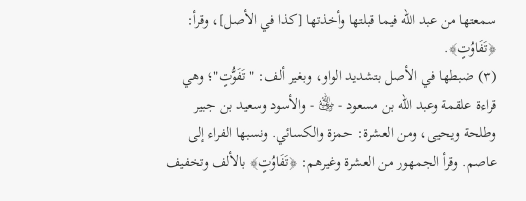سمعتها من عبد الله فيما قبلتها وأخذتها [كذا في الأصل]، وقرأ: ﴿تَفَاوُتٍ﴾.
(٣) ضبطها في الأصل بتشديد الواو، وبغير ألف: "تَفَوُّتٍ"؛ وهي قراءة علقمة وعبد الله بن مسعود - ﵁ - والأسود وسعيد بن جبير وطلحة ويحيى، ومن العشرة: حمزة والكسائي. ونسبها الفراء إلى عاصم. وقرأ الجمهور من العشرة وغيرهم: ﴿تَفَاوُتٍ﴾ بالألف وتخفيف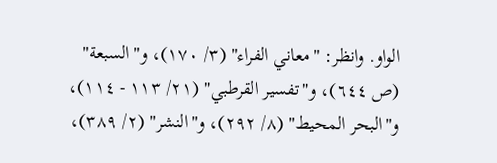الواو. وانظر: "معاني الفراء" (٣/ ١٧٠)، و"السبعة" (ص ٦٤٤)، و"تفسير القرطبي" (٢١/ ١١٣ - ١١٤)، و"البحر المحيط" (٨/ ٢٩٢)، و"النشر" (٢/ ٣٨٩)،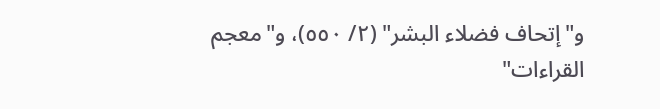و"إتحاف فضلاء البشر" (٢/ ٥٥٠)، و"معجم القراءات"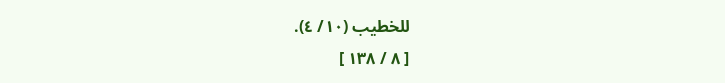للخطيب (١٠/ ٤).
[ ٨ / ١٣٨ ]